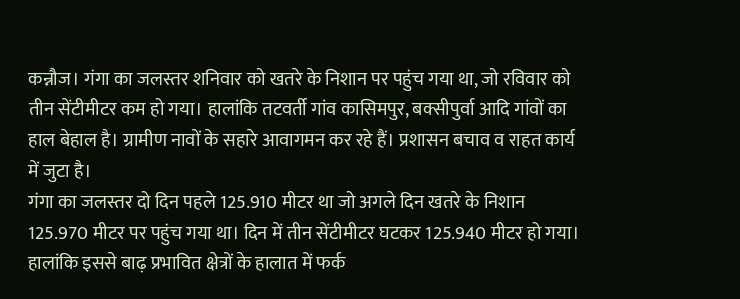कन्नौज। गंगा का जलस्तर शनिवार को खतरे के निशान पर पहुंच गया था, जो रविवार को तीन सेंटीमीटर कम हो गया। हालांकि तटवर्ती गांव कासिमपुर, बक्सीपुर्वा आदि गांवों का हाल बेहाल है। ग्रामीण नावों के सहारे आवागमन कर रहे हैं। प्रशासन बचाव व राहत कार्य में जुटा है।
गंगा का जलस्तर दो दिन पहले 125.910 मीटर था जो अगले दिन खतरे के निशान 125.970 मीटर पर पहुंच गया था। दिन में तीन सेंटीमीटर घटकर 125.940 मीटर हो गया। हालांकि इससे बाढ़ प्रभावित क्षेत्रों के हालात में फर्क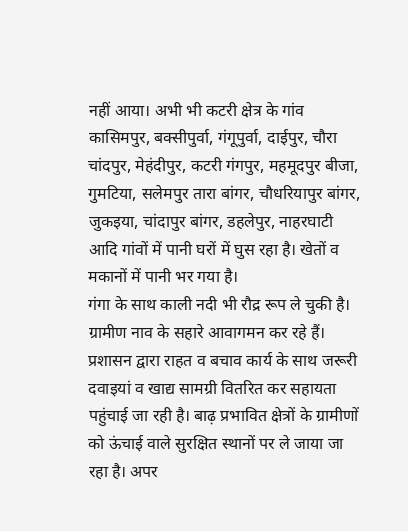नहीं आया। अभी भी कटरी क्षेत्र के गांव कासिमपुर, बक्सीपुर्वा, गंगूपुर्वा, दाईपुर, चौरा चांदपुर, मेहंदीपुर, कटरी गंगपुर, महमूदपुर बीजा, गुमटिया, सलेमपुर तारा बांगर, चौधरियापुर बांगर, जुकइया, चांदापुर बांगर, डहलेपुर, नाहरघाटी आदि गांवों में पानी घरों में घुस रहा है। खेतों व मकानों में पानी भर गया है।
गंगा के साथ काली नदी भी रौद्र रूप ले चुकी है। ग्रामीण नाव के सहारे आवागमन कर रहे हैं। प्रशासन द्वारा राहत व बचाव कार्य के साथ जरूरी दवाइयां व खाद्य सामग्री वितरित कर सहायता पहुंचाई जा रही है। बाढ़ प्रभावित क्षेत्रों के ग्रामीणों को ऊंचाई वाले सुरक्षित स्थानों पर ले जाया जा रहा है। अपर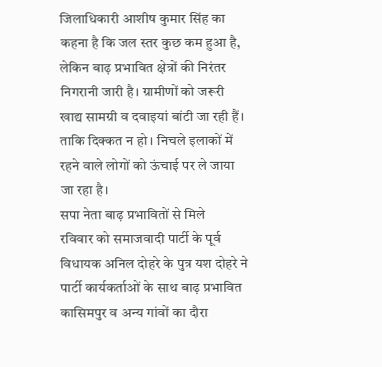जिलाधिकारी आशीष कुमार सिंह का कहना है कि जल स्तर कुछ कम हुआ है, लेकिन बाढ़ प्रभावित क्षेत्रों की निरंतर निगरानी जारी है। ग्रामीणों को जरूरी खाद्य सामग्री व दवाइयां बांटी जा रही हैं। ताकि दिक्कत न हो। निचले इलाकों में रहने वाले लोगों को ऊंचाई पर ले जाया जा रहा है।
सपा नेता बाढ़ प्रभावितों से मिले
रविवार को समाजवादी पार्टी के पूर्व विधायक अनिल दोहरे के पुत्र यश दोहरे ने पार्टी कार्यकर्ताओं के साथ बाढ़ प्रभावित कासिमपुर व अन्य गांवों का दौरा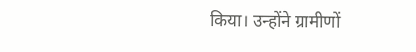किया। उन्होंने ग्रामीणों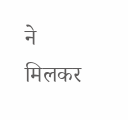ने मिलकर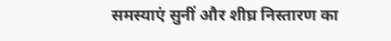समस्याएं सुनीं और शीघ्र निस्तारण का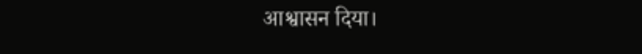आश्वासन दिया।